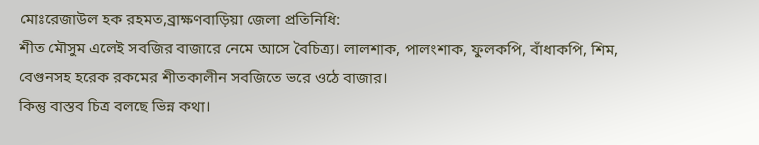মোঃরেজাউল হক রহমত,ব্রাক্ষণবাড়িয়া জেলা প্রতিনিধি:
শীত মৌসুম এলেই সবজির বাজারে নেমে আসে বৈচিত্র্য। লালশাক, পালংশাক, ফুলকপি, বাঁধাকপি, শিম, বেগুনসহ হরেক রকমের শীতকালীন সবজিতে ভরে ওঠে বাজার।
কিন্তু বাস্তব চিত্র বলছে ভিন্ন কথা।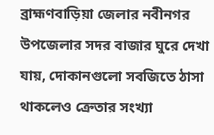ব্রাহ্মণবাড়িয়া জেলার নবীনগর উপজেলার সদর বাজার ঘুরে দেখা যায়, দোকানগুলো সবজিতে ঠাসা থাকলেও ক্রেতার সংখ্যা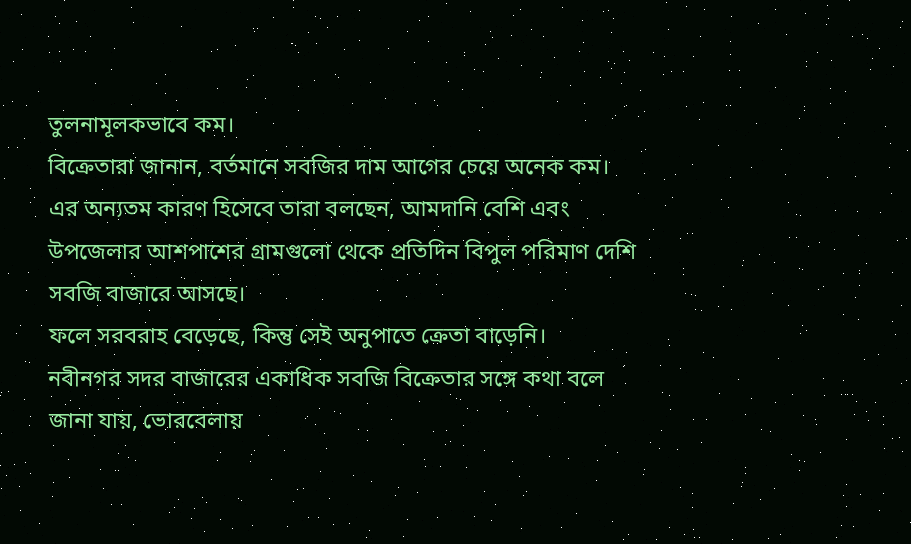তুলনামূলকভাবে কম।
বিক্রেতারা জানান, বর্তমানে সবজির দাম আগের চেয়ে অনেক কম।
এর অন্যতম কারণ হিসেবে তারা বলছেন, আমদানি বেশি এবং উপজেলার আশপাশের গ্রামগুলো থেকে প্রতিদিন বিপুল পরিমাণ দেশি সবজি বাজারে আসছে।
ফলে সরবরাহ বেড়েছে, কিন্তু সেই অনুপাতে ক্রেতা বাড়েনি।
নবীনগর সদর বাজারের একাধিক সবজি বিক্রেতার সঙ্গে কথা বলে জানা যায়, ভোরবেলায়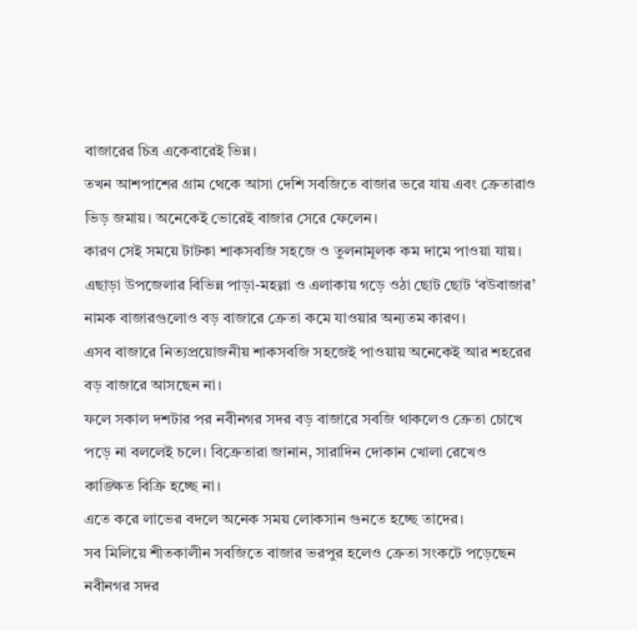বাজারের চিত্র একেবারেই ভিন্ন।
তখন আশপাশের গ্রাম থেকে আসা দেশি সবজিতে বাজার ভরে যায় এবং ক্রেতারাও ভিড় জমায়। অনেকেই ভোরেই বাজার সেরে ফেলেন।
কারণ সেই সময়ে টাটকা শাকসবজি সহজে ও তুলনামূলক কম দামে পাওয়া যায়।
এছাড়া উপজেলার বিভিন্ন পাড়া-মহল্লা ও এলাকায় গড়ে ওঠা ছোট ছোট ‘বউবাজার’ নামক বাজারগুলোও বড় বাজারে ক্রেতা কমে যাওয়ার অন্যতম কারণ।
এসব বাজারে নিত্যপ্রয়োজনীয় শাকসবজি সহজেই পাওয়ায় অনেকেই আর শহরের বড় বাজারে আসছেন না।
ফলে সকাল দশটার পর নবীনগর সদর বড় বাজারে সবজি থাকলেও ক্রেতা চোখে পড়ে না বললেই চলে। বিক্রেতারা জানান, সারাদিন দোকান খোলা রেখেও কাঙ্ক্ষিত বিক্রি হচ্ছে না।
এতে করে লাভের বদলে অনেক সময় লোকসান গুনতে হচ্ছে তাদের।
সব মিলিয়ে শীতকালীন সবজিতে বাজার ভরপুর হলেও ক্রেতা সংকটে পড়েছেন নবীনগর সদর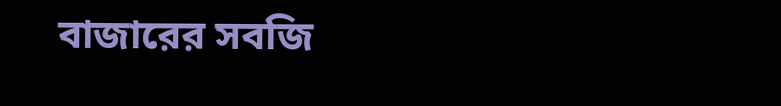বাজারের সবজি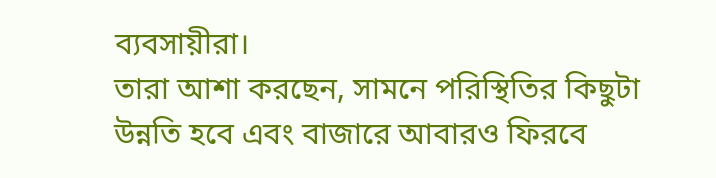ব্যবসায়ীরা।
তারা আশা করছেন, সামনে পরিস্থিতির কিছুটা উন্নতি হবে এবং বাজারে আবারও ফিরবে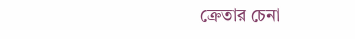ক্রেতার চেনা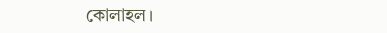কোলাহল।